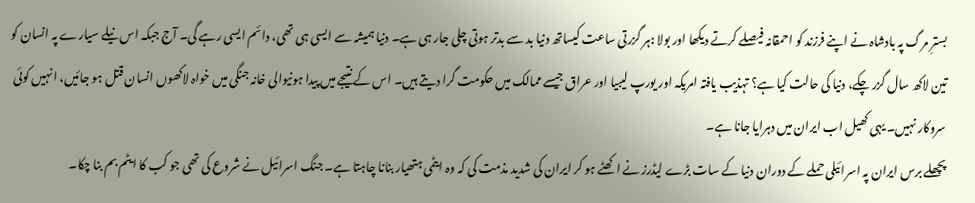بسترِ مرگ پہ بادشاہ نے اپنے فرزند کو احمقانہ فیصلے کرتے دیکھا اور بولا :ہر گزرتی ساعت کیساتھ دنیا بد سے بدتر ہوتی چلی جار ہی ہے۔ دنیا ہمیشہ سے ایسی ہی تھی، دائم ایسی رہے گی۔ آج جبکہ اس نیلے سیارے پہ انسان کو تین لاکھ سال گزر چکے، دنیا کی حالت کیا ہے؟ تہذیب یافتہ امریکہ اور یورپ لیبیا اور عراق جیسے ممالک میں حکومت گرا دیتے ہیں۔ اس کے نتیجے میں پیدا ہونیوالی خانہ جنگی میں خواہ لاکھوں انسان قتل ہو جائیں، انہیں کوئی سروکار نہیں۔ یہی کھیل اب ایران میں دہرایا جانا ہے۔
پچھلے برس ایران پہ اسرائیلی حملے کے دوران دنیا کے سات بڑے لیڈرز نے اکھٹے ہو کر ایران کی شدید مذمت کی کہ وہ ایٹمی ہتھیار بنانا چاہتا ہے۔ جنگ اسرائیل نے شروع کی تھی جو کب کا ایٹم بم بنا چکا۔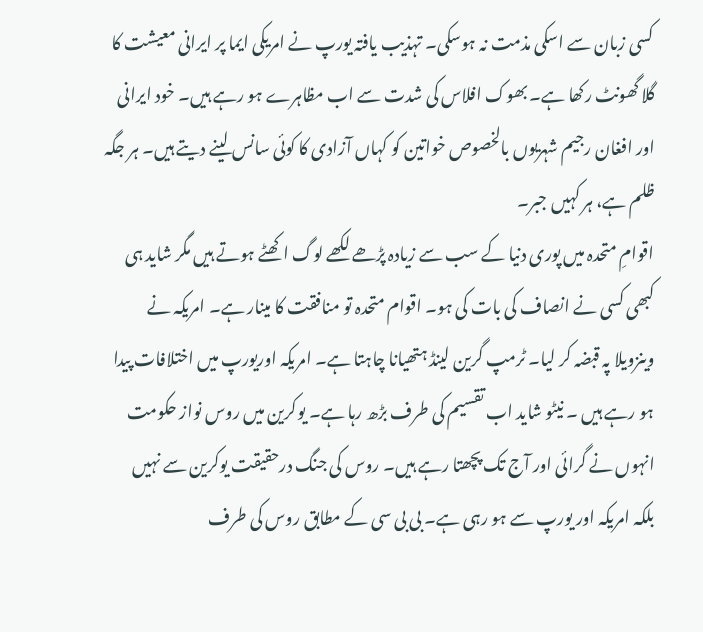کسی زبان سے اسکی مذمت نہ ہوسکی۔ تہذیب یافتہ یورپ نے امریکی ایما پر ایرانی معیشت کا گلا گھونٹ رکھا ہے۔ بھوک افلاس کی شدت سے اب مظاہرے ہو رہے ہیں۔ خود ایرانی اور افغان رجیم شہریوں بالخصوص خواتین کو کہاں آزادی کا کوئی سانس لینے دیتے ہیں۔ ہر جگہ ظلم ہے، ہر کہیں جبر۔
اقوامِ متحدہ میں پوری دنیا کے سب سے زیادہ پڑھے لکھے لوگ اکھٹے ہوتے ہیں مگر شاید ہی کبھی کسی نے انصاف کی بات کی ہو۔ اقوام متحدہ تو منافقت کا مینار ہے۔ امریکہ نے وینزویلا پہ قبضہ کر لیا۔ ٹرمپ گرین لینڈ ہتھیانا چاہتا ہے۔ امریکہ اوریورپ میں اختلافات پیدا ہو رہے ہیں ۔ نیٹو شاید اب تقسیم کی طرف بڑھ رہا ہے۔ یوکرین میں روس نواز حکومت انہوں نے گرائی اور آج تک پچھتا رہے ہیں۔ روس کی جنگ درحقیقت یوکرین سے نہیں بلکہ امریکہ اور یورپ سے ہو رہی ہے۔ بی بی سی کے مطابق روس کی طرف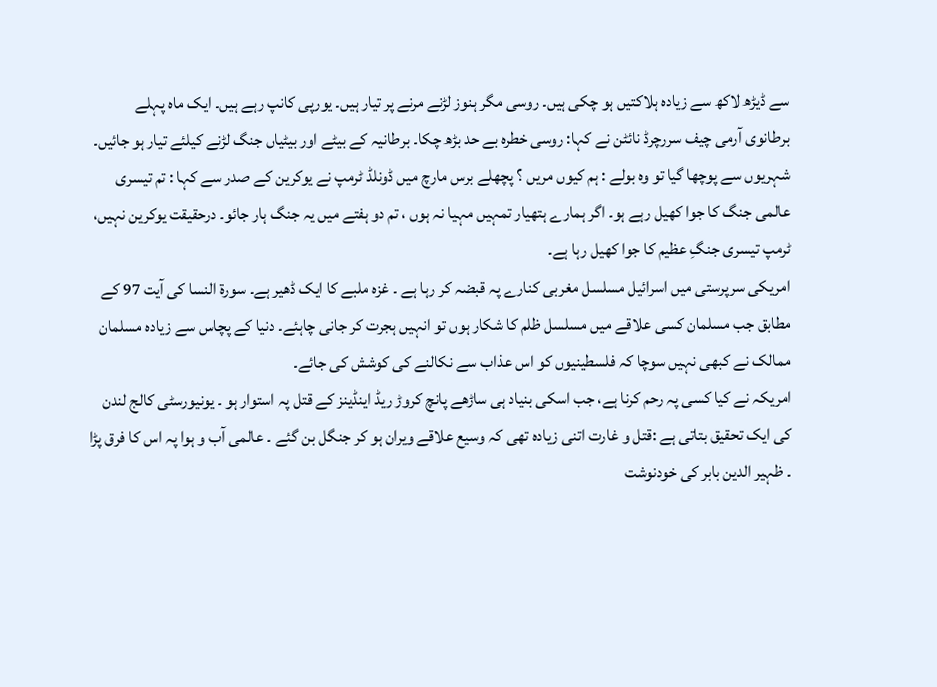سے ڈیڑھ لاکھ سے زیادہ ہلاکتیں ہو چکی ہیں۔ روسی مگر ہنوز لڑنے مرنے پر تیار ہیں۔ یورپی کانپ رہے ہیں۔ ایک ماہ پہلے برطانوی آرمی چیف سررچرڈ نائٹن نے کہا: روسی خطرہ بے حد بڑھ چکا۔ برطانیہ کے بیٹے اور بیٹیاں جنگ لڑنے کیلئے تیار ہو جائیں۔ شہریوں سے پوچھا گیا تو وہ بولے : ہم کیوں مریں ؟ پچھلے برس مارچ میں ڈونلڈ ٹرمپ نے یوکرین کے صدر سے کہا : تم تیسری عالمی جنگ کا جوا کھیل رہے ہو۔ اگر ہمارے ہتھیار تمہیں مہیا نہ ہوں ، تم دو ہفتے میں یہ جنگ ہار جائو۔ درحقیقت یوکرین نہیں، ٹرمپ تیسری جنگِ عظیم کا جوا کھیل رہا ہے۔
امریکی سرپرستی میں اسرائیل مسلسل مغربی کنارے پہ قبضہ کر رہا ہے ۔ غزہ ملبے کا ایک ڈھیر ہے۔ سورۃ النسا کی آیت 97 کے مطابق جب مسلمان کسی علاقے میں مسلسل ظلم کا شکار ہوں تو انہیں ہجرت کر جانی چاہئے۔ دنیا کے پچاس سے زیادہ مسلمان ممالک نے کبھی نہیں سوچا کہ فلسطینیوں کو اس عذاب سے نکالنے کی کوشش کی جائے۔
امریکہ نے کیا کسی پہ رحم کرنا ہے، جب اسکی بنیاد ہی ساڑھے پانچ کروڑ ریڈ اینڈینز کے قتل پہ استوار ہو ۔ یونیورسٹی کالج لندن کی ایک تحقیق بتاتی ہے :قتل و غارت اتنی زیادہ تھی کہ وسیع علاقے ویران ہو کر جنگل بن گئے ۔ عالمی آب و ہوا پہ اس کا فرق پڑا ۔ ظہیر الدین بابر کی خودنوشت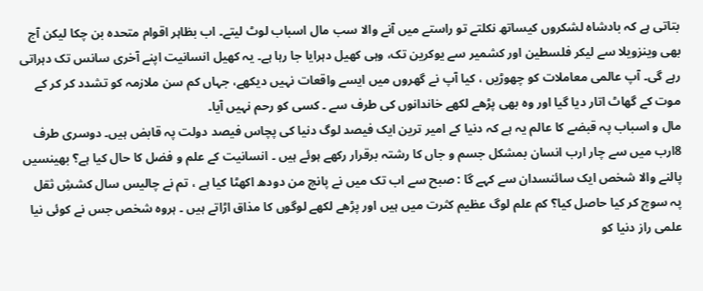بتاتی ہے کہ بادشاہ لشکروں کیساتھ نکلتے تو راستے میں آنے والا سب مال اسباب لوٹ لیتے۔ اب بظاہر اقوام متحدہ بن چکا لیکن آج بھی وینزویلا سے لیکر فلسطین اور کشمیر سے یوکرین تک، وہی کھیل دہرایا جا رہا ہے۔ یہ کھیل انسانیت اپنے آخری سانس تک دہراتی رہے گی۔ آپ عالمی معاملات کو چھوڑیں ، کیا آپ نے گھروں میں ایسے واقعات نہیں دیکھے، جہاں کم سن ملازمہ کو تشدد کر کر کے موت کے گھاٹ اتار دیا گیا اور وہ بھی پڑھے لکھے خاندانوں کی طرف سے ۔ کسی کو رحم نہیں آیا۔
مال و اسباب پہ قبضے کا عالم یہ ہے کہ دنیا کے امیر ترین ایک فیصد لوگ دنیا کی پچاس فیصد دولت پہ قابض ہیں۔ دوسری طرف 8ارب میں سے چار ارب انسان بمشکل جسم و جاں کا رشتہ برقرار رکھے ہوئے ہیں ۔ انسانیت کے علم و فضل کا حال کیا ہے؟ بھینسیں پالنے والا شخص ایک سائنسدان سے کہے گا : صبح سے اب تک میں نے پانچ من دودھ اکھٹا کیا ہے ، تم نے چالیس سال کششِ ثقل پہ سوچ کر کیا حاصل کیا؟ کم علم لوگ عظیم کثرت میں ہیں اور پڑھے لکھے لوگوں کا مذاق اڑاتے ہیں ۔ ہروہ شخص جس نے کوئی نیا علمی راز دنیا کو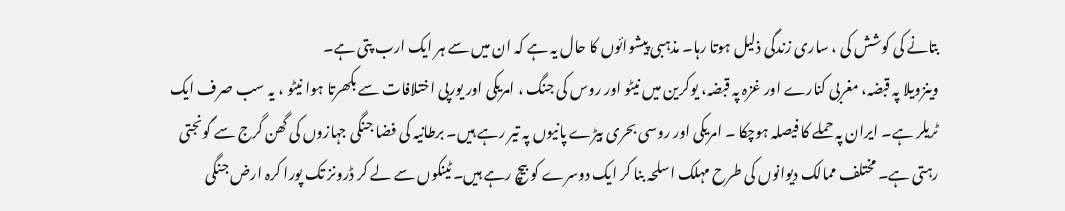بتانے کی کوشش کی ، ساری زندگی ذلیل ہوتا رہا۔ مذہبی پیشوائوں کا حال یہ ہے کہ ان میں سے ہر ایک ارب پتی ہے۔
وینزویلا پہ قبضہ، مغربی کنارے اور غزہ پہ قبضہ، یوکرین میں نیٹو اور روس کی جنگ ، امریکی اور یورپی اختلافات سے بکھرتا ہوا نیٹو ، یہ سب صرف ایک ٹریلر ہے۔ ایران پہ حملے کا فیصلہ ہوچکا ۔ امریکی اور روسی بحری بیڑے پانیوں پہ تیر رہے ہیں۔ برطانیہ کی فضا جنگی جہازوں کی گھن گرج سے گونجتی رہتی ہے۔ مختلف ممالک دیوانوں کی طرح مہلک اسلحہ بنا کر ایک دوسرے کو بیچ رہے ہیں۔ ٹینکوں سے لے کر ڈرونز تک پورا کرہ ارض جنگی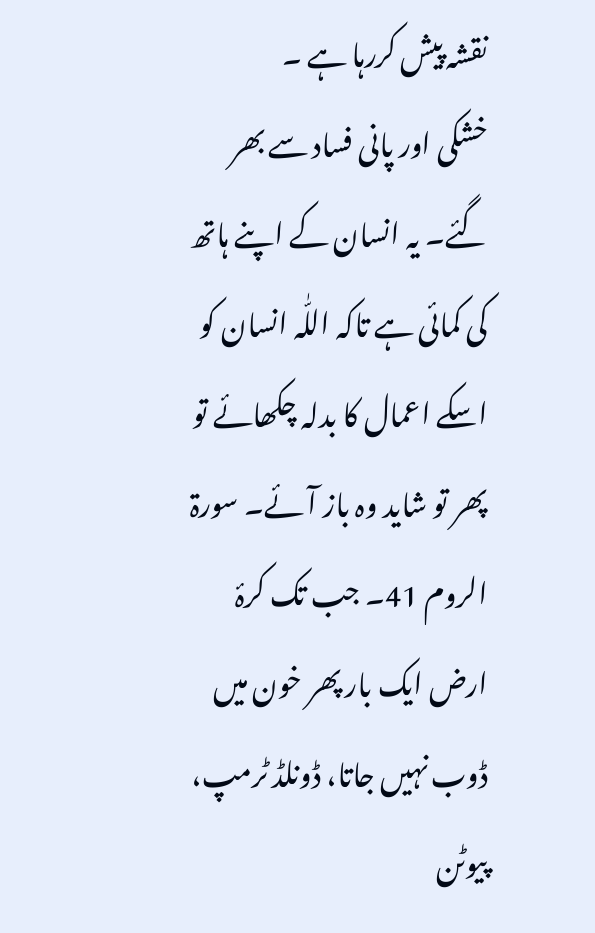نقشہ پیش کررہا ہے ۔
خشکی اور پانی فساد سے بھر گئے۔ یہ انسان کے اپنے ہاتھ کی کمائی ہے تاکہ اللّٰہ انسان کو اسکے اعمال کا بدلہ چکھائے تو پھر تو شاید وہ باز آئے۔ سورۃ الروم 41۔ جب تک کرۂ ارض ایک بار پھر خون میں ڈوب نہیں جاتا، ڈونلڈ ٹرمپ، پیوٹن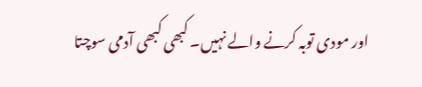اور مودی توبہ کرنے والے نہیں۔ کبھی کبھی آدمی سوچتا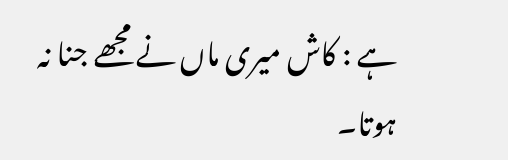ہے : کاش میری ماں نے مجھے جنا نہ ہوتا۔